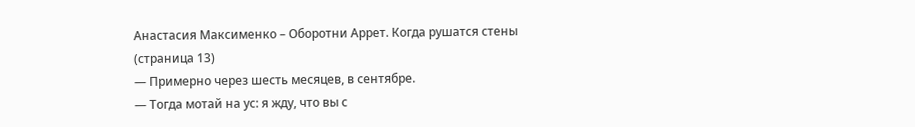Анастасия Максименко – Оборотни Аррет. Когда рушатся стены (страница 13)
— Примерно через шесть месяцев, в сентябре.
— Тогда мотай на ус: я жду, что вы с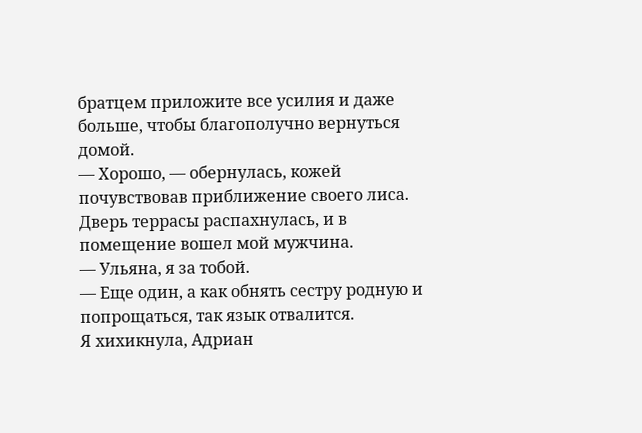братцем приложите все усилия и даже больше, чтобы благополучно вернуться домой.
— Хорошо, — обернулась, кожей почувствовав приближение своего лиса.
Дверь террасы распахнулась, и в помещение вошел мой мужчина.
— Ульяна, я за тобой.
— Еще один, а как обнять сестру родную и попрощаться, так язык отвалится.
Я хихикнула, Адриан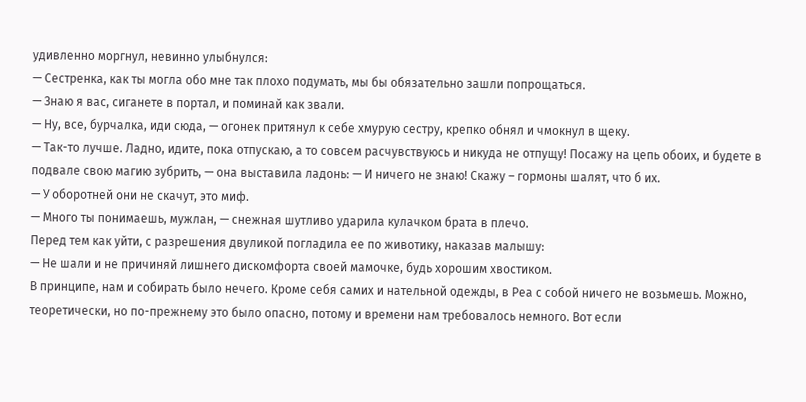удивленно моргнул, невинно улыбнулся:
— Сестренка, как ты могла обо мне так плохо подумать, мы бы обязательно зашли попрощаться.
— Знаю я вас, сиганете в портал, и поминай как звали.
— Ну, все, бурчалка, иди сюда, — огонек притянул к себе хмурую сестру, крепко обнял и чмокнул в щеку.
— Так-то лучше. Ладно, идите, пока отпускаю, а то совсем расчувствуюсь и никуда не отпущу! Посажу на цепь обоих, и будете в подвале свою магию зубрить, — она выставила ладонь: — И ничего не знаю! Скажу – гормоны шалят, что б их.
— У оборотней они не скачут, это миф.
— Много ты понимаешь, мужлан, — снежная шутливо ударила кулачком брата в плечо.
Перед тем как уйти, с разрешения двуликой погладила ее по животику, наказав малышу:
— Не шали и не причиняй лишнего дискомфорта своей мамочке, будь хорошим хвостиком.
В принципе, нам и собирать было нечего. Кроме себя самих и нательной одежды, в Реа с собой ничего не возьмешь. Можно, теоретически, но по-прежнему это было опасно, потому и времени нам требовалось немного. Вот если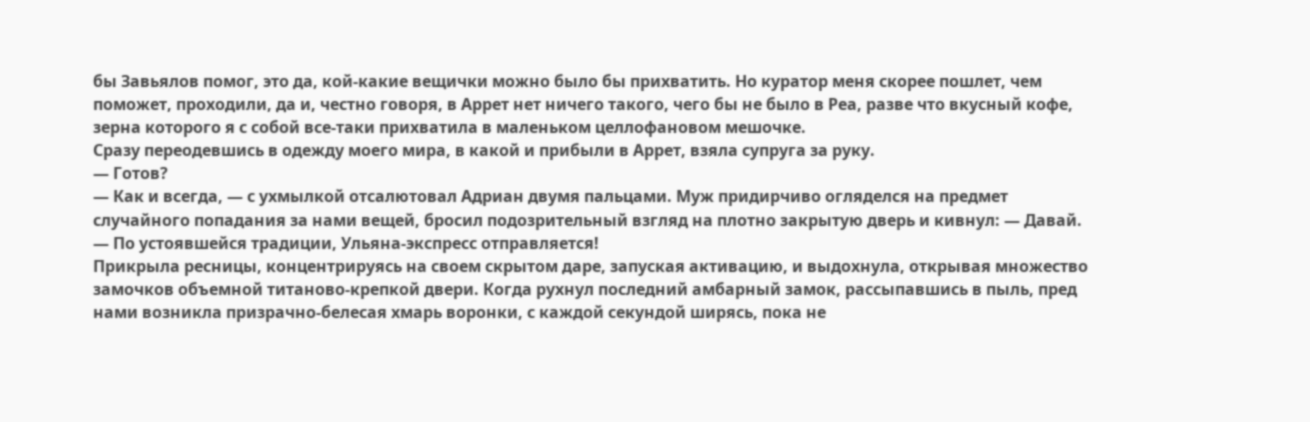бы Завьялов помог, это да, кой-какие вещички можно было бы прихватить. Но куратор меня скорее пошлет, чем поможет, проходили, да и, честно говоря, в Аррет нет ничего такого, чего бы не было в Реа, разве что вкусный кофе, зерна которого я с собой все-таки прихватила в маленьком целлофановом мешочке.
Сразу переодевшись в одежду моего мира, в какой и прибыли в Аррет, взяла супруга за руку.
— Готов?
— Как и всегда, — с ухмылкой отсалютовал Адриан двумя пальцами. Муж придирчиво огляделся на предмет случайного попадания за нами вещей, бросил подозрительный взгляд на плотно закрытую дверь и кивнул: — Давай.
— По устоявшейся традиции, Ульяна-экспресс отправляется!
Прикрыла ресницы, концентрируясь на своем скрытом даре, запуская активацию, и выдохнула, открывая множество замочков объемной титаново-крепкой двери. Когда рухнул последний амбарный замок, рассыпавшись в пыль, пред нами возникла призрачно-белесая хмарь воронки, с каждой секундой ширясь, пока не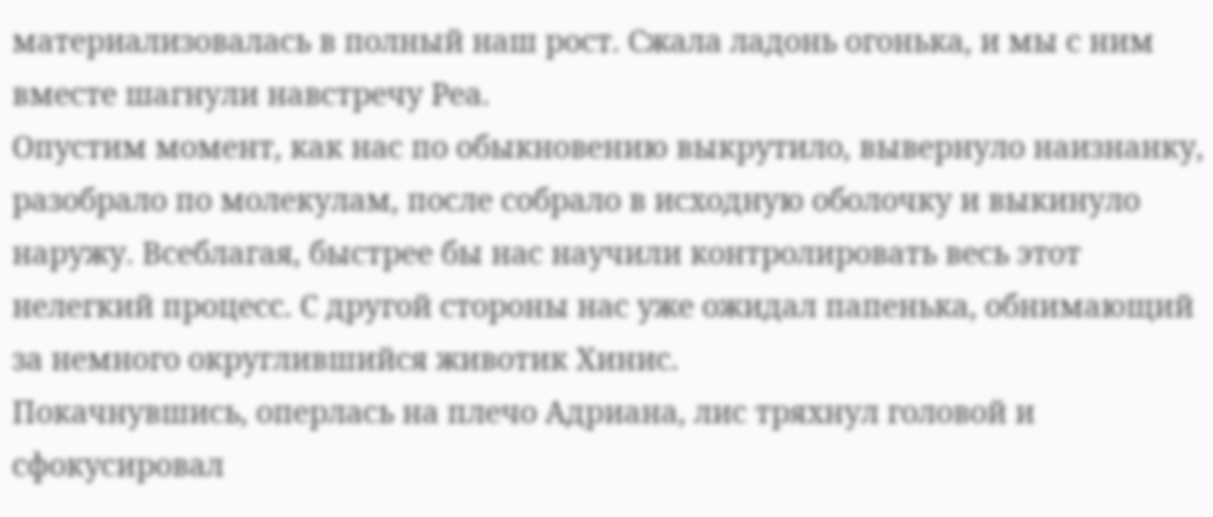материализовалась в полный наш рост. Сжала ладонь огонька, и мы с ним вместе шагнули навстречу Реа.
Опустим момент, как нас по обыкновению выкрутило, вывернуло наизнанку, разобрало по молекулам, после собрало в исходную оболочку и выкинуло наружу. Всеблагая, быстрее бы нас научили контролировать весь этот нелегкий процесс. С другой стороны нас уже ожидал папенька, обнимающий за немного округлившийся животик Хинис.
Покачнувшись, оперлась на плечо Адриана, лис тряхнул головой и сфокусировал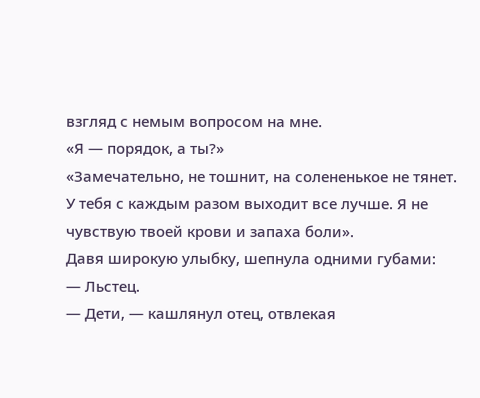взгляд с немым вопросом на мне.
«Я ― порядок, а ты?»
«Замечательно, не тошнит, на солененькое не тянет. У тебя с каждым разом выходит все лучше. Я не чувствую твоей крови и запаха боли».
Давя широкую улыбку, шепнула одними губами:
— Льстец.
— Дети, — кашлянул отец, отвлекая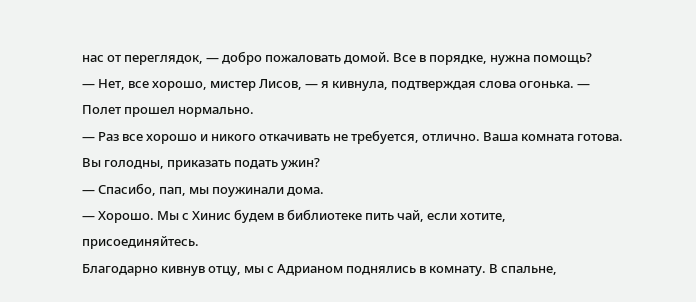нас от переглядок, — добро пожаловать домой. Все в порядке, нужна помощь?
— Нет, все хорошо, мистер Лисов, — я кивнула, подтверждая слова огонька. — Полет прошел нормально.
— Раз все хорошо и никого откачивать не требуется, отлично. Ваша комната готова. Вы голодны, приказать подать ужин?
— Спасибо, пап, мы поужинали дома.
— Хорошо. Мы с Хинис будем в библиотеке пить чай, если хотите, присоединяйтесь.
Благодарно кивнув отцу, мы с Адрианом поднялись в комнату. В спальне,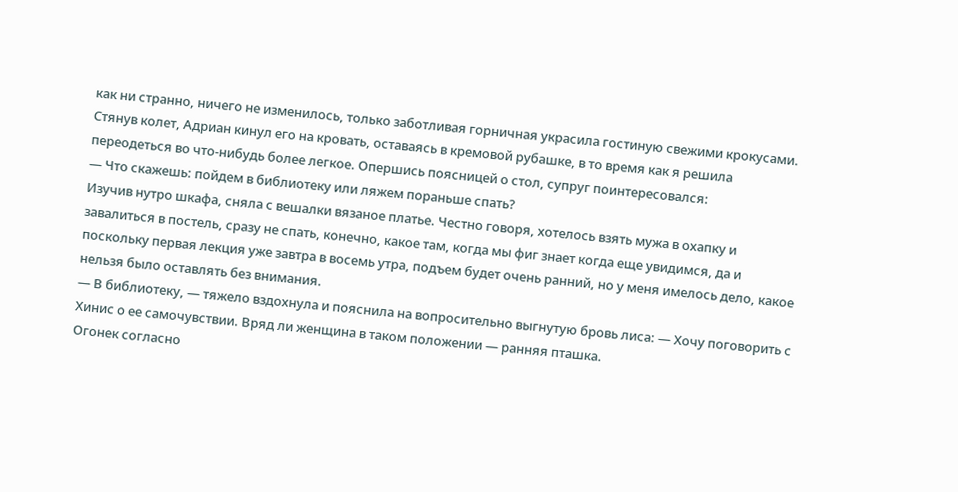как ни странно, ничего не изменилось, только заботливая горничная украсила гостиную свежими крокусами. Стянув колет, Адриан кинул его на кровать, оставаясь в кремовой рубашке, в то время как я решила переодеться во что-нибудь более легкое. Опершись поясницей о стол, супруг поинтересовался:
— Что скажешь: пойдем в библиотеку или ляжем пораньше спать?
Изучив нутро шкафа, сняла с вешалки вязаное платье. Честно говоря, хотелось взять мужа в охапку и завалиться в постель, сразу не спать, конечно, какое там, когда мы фиг знает когда еще увидимся, да и поскольку первая лекция уже завтра в восемь утра, подъем будет очень ранний, но у меня имелось дело, какое нельзя было оставлять без внимания.
— В библиотеку, — тяжело вздохнула и пояснила на вопросительно выгнутую бровь лиса: — Хочу поговорить с Хинис о ее самочувствии. Вряд ли женщина в таком положении ― ранняя пташка.
Огонек согласно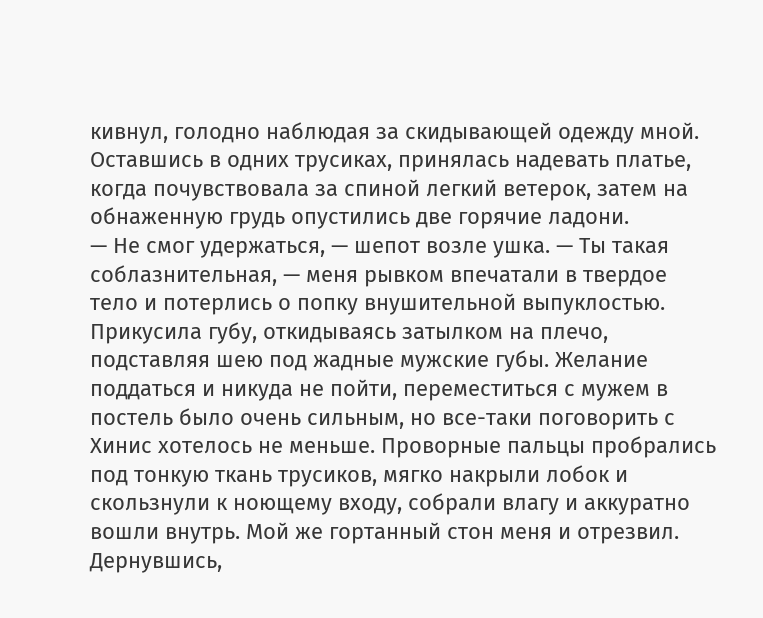кивнул, голодно наблюдая за скидывающей одежду мной. Оставшись в одних трусиках, принялась надевать платье, когда почувствовала за спиной легкий ветерок, затем на обнаженную грудь опустились две горячие ладони.
— Не смог удержаться, — шепот возле ушка. — Ты такая соблазнительная, — меня рывком впечатали в твердое тело и потерлись о попку внушительной выпуклостью.
Прикусила губу, откидываясь затылком на плечо, подставляя шею под жадные мужские губы. Желание поддаться и никуда не пойти, переместиться с мужем в постель было очень сильным, но все-таки поговорить с Хинис хотелось не меньше. Проворные пальцы пробрались под тонкую ткань трусиков, мягко накрыли лобок и скользнули к ноющему входу, собрали влагу и аккуратно вошли внутрь. Мой же гортанный стон меня и отрезвил. Дернувшись,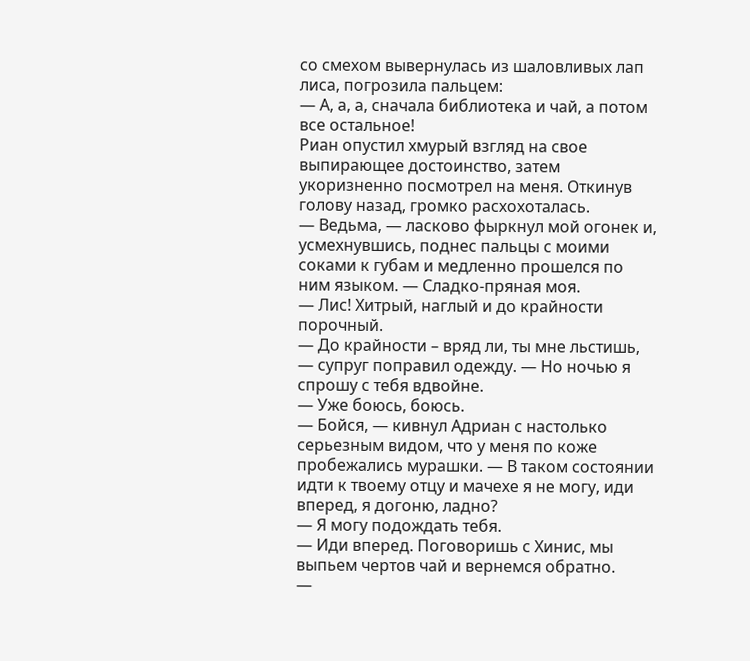со смехом вывернулась из шаловливых лап лиса, погрозила пальцем:
— А, а, а, сначала библиотека и чай, а потом все остальное!
Риан опустил хмурый взгляд на свое выпирающее достоинство, затем укоризненно посмотрел на меня. Откинув голову назад, громко расхохоталась.
— Ведьма, — ласково фыркнул мой огонек и, усмехнувшись, поднес пальцы с моими соками к губам и медленно прошелся по ним языком. — Сладко-пряная моя.
— Лис! Хитрый, наглый и до крайности порочный.
— До крайности – вряд ли, ты мне льстишь, — супруг поправил одежду. — Но ночью я спрошу с тебя вдвойне.
— Уже боюсь, боюсь.
— Бойся, — кивнул Адриан с настолько серьезным видом, что у меня по коже пробежались мурашки. — В таком состоянии идти к твоему отцу и мачехе я не могу, иди вперед, я догоню, ладно?
— Я могу подождать тебя.
— Иди вперед. Поговоришь с Хинис, мы выпьем чертов чай и вернемся обратно.
—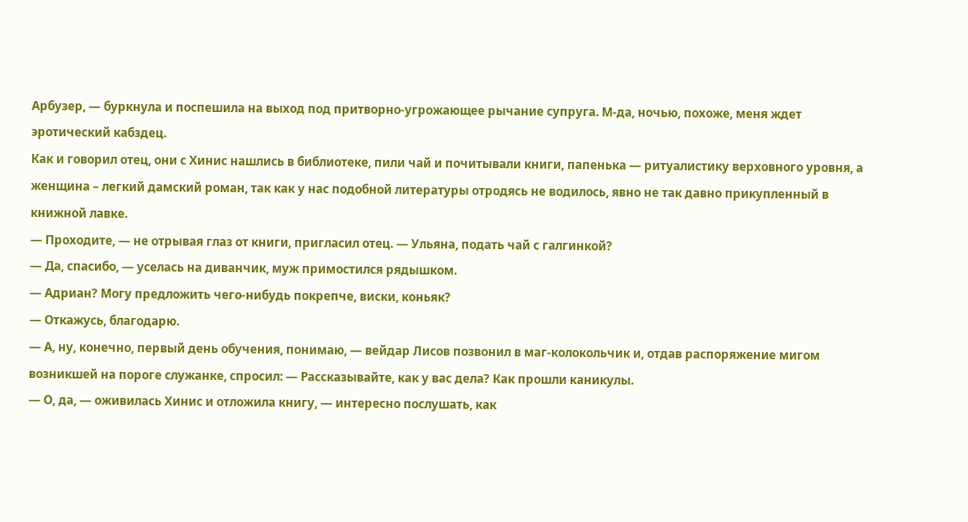Арбузер, — буркнула и поспешила на выход под притворно-угрожающее рычание супруга. М-да, ночью, похоже, меня ждет эротический кабздец.
Как и говорил отец, они с Хинис нашлись в библиотеке, пили чай и почитывали книги, папенька ― ритуалистику верховного уровня, а женщина – легкий дамский роман, так как у нас подобной литературы отродясь не водилось, явно не так давно прикупленный в книжной лавке.
— Проходите, — не отрывая глаз от книги, пригласил отец. — Ульяна, подать чай с галгинкой?
— Да, спасибо, — уселась на диванчик, муж примостился рядышком.
— Адриан? Могу предложить чего-нибудь покрепче, виски, коньяк?
— Откажусь, благодарю.
— А, ну, конечно, первый день обучения, понимаю, — вейдар Лисов позвонил в маг-колокольчик и, отдав распоряжение мигом возникшей на пороге служанке, спросил: — Рассказывайте, как у вас дела? Как прошли каникулы.
— О, да, — оживилась Хинис и отложила книгу, — интересно послушать, как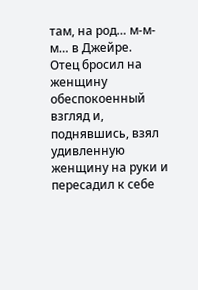там, на род… м-м-м… в Джейре.
Отец бросил на женщину обеспокоенный взгляд и, поднявшись, взял удивленную женщину на руки и пересадил к себе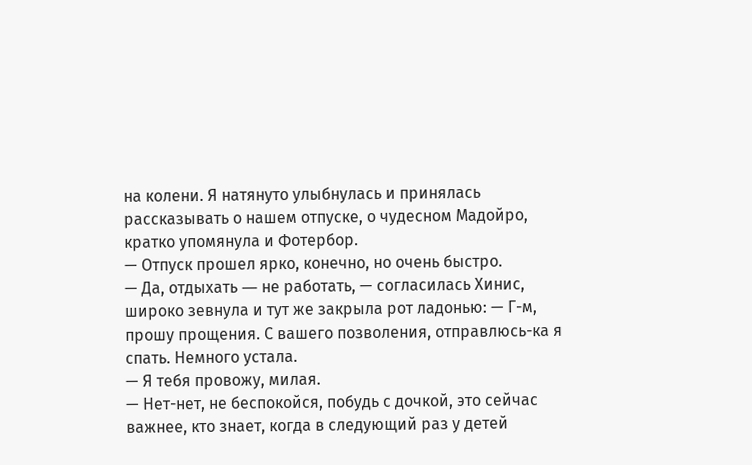на колени. Я натянуто улыбнулась и принялась рассказывать о нашем отпуске, о чудесном Мадойро, кратко упомянула и Фотербор.
— Отпуск прошел ярко, конечно, но очень быстро.
— Да, отдыхать ― не работать, — согласилась Хинис, широко зевнула и тут же закрыла рот ладонью: — Г-м, прошу прощения. С вашего позволения, отправлюсь-ка я спать. Немного устала.
— Я тебя провожу, милая.
— Нет-нет, не беспокойся, побудь с дочкой, это сейчас важнее, кто знает, когда в следующий раз у детей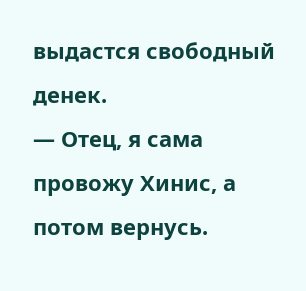выдастся свободный денек.
— Отец, я сама провожу Хинис, а потом вернусь.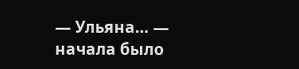— Ульяна… — начала было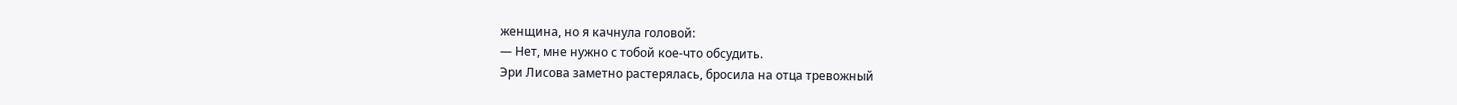женщина, но я качнула головой:
— Нет, мне нужно с тобой кое-что обсудить.
Эри Лисова заметно растерялась, бросила на отца тревожный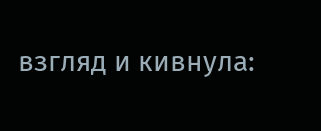взгляд и кивнула: